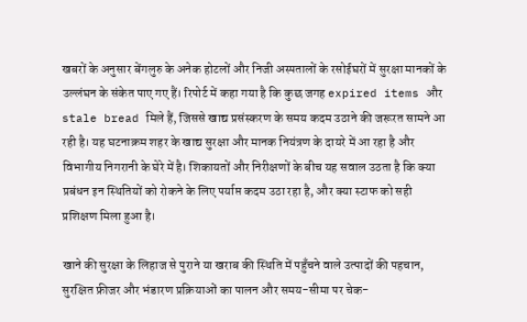खबरों के अनुसार बेंगलुरु के अनेक होटलों और निजी अस्पतालों के रसोईघरों में सुरक्षा मानकों के उल्लंघन के संकेत पाए गए हैं। रिपोर्ट में कहा गया है कि कुछ जगह expired items और stale bread मिले हैं, जिससे खाद्य प्रसंस्करण के समय कदम उठाने की जरूरत सामने आ रही है। यह घटनाक्रम शहर के खाद्य सुरक्षा और मानक नियंत्रण के दायरे में आ रहा है और विभागीय निगरानी के घेरे में है। शिकायतों और निरीक्षणों के बीच यह सवाल उठता है कि क्या प्रबंधन इन स्थितियों को रोकने के लिए पर्याप्त कदम उठा रहा है, और क्या स्टाफ को सही प्रशिक्षण मिला हुआ है।

खाने की सुरक्षा के लिहाज से पुराने या खराब की स्थिति में पहुँचने वाले उत्पादों की पहचान, सुरक्षित फ्रीजर और भंडारण प्रक्रियाओं का पालन और समय-सीमा पर चेक-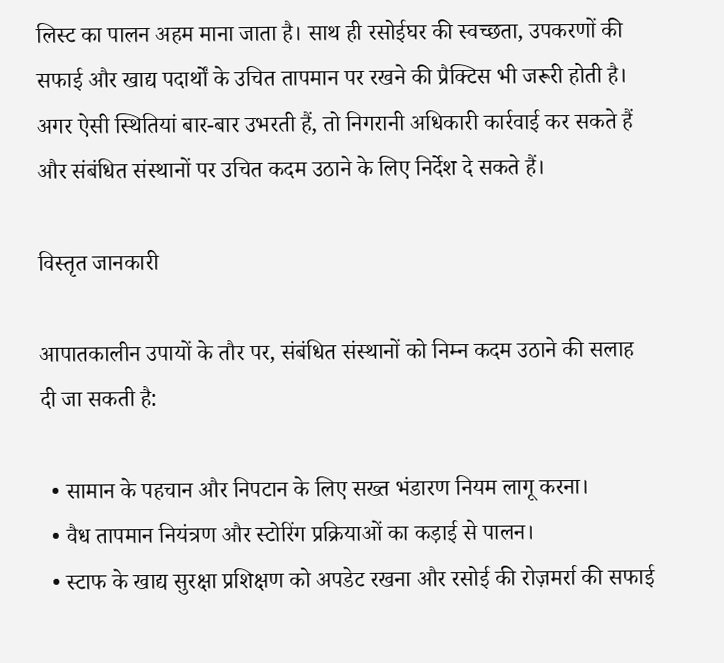लिस्ट का पालन अहम माना जाता है। साथ ही रसोईघर की स्वच्छता, उपकरणों की सफाई और खाद्य पदार्थों के उचित तापमान पर रखने की प्रैक्टिस भी जरूरी होती है। अगर ऐसी स्थितियां बार-बार उभरती हैं, तो निगरानी अधिकारी कार्रवाई कर सकते हैं और संबंधित संस्थानों पर उचित कदम उठाने के लिए निर्देश दे सकते हैं।

विस्तृत जानकारी

आपातकालीन उपायों के तौर पर, संबंधित संस्थानों को निम्न कदम उठाने की सलाह दी जा सकती है:

  • सामान के पहचान और निपटान के लिए सख्त भंडारण नियम लागू करना।
  • वैध तापमान नियंत्रण और स्टोरिंग प्रक्रियाओं का कड़ाई से पालन।
  • स्टाफ के खाद्य सुरक्षा प्रशिक्षण को अपडेट रखना और रसोई की रोज़मर्रा की सफाई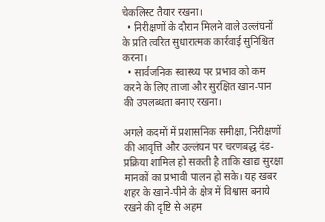चेकलिस्ट तैयार रखना।
  • निरीक्षणों के दौरान मिलने वाले उल्लंघनों के प्रति त्वरित सुधारात्मक कार्रवाई सुनिश्चित करना।
  • सार्वजनिक स्वास्थ्य पर प्रभाव को कम करने के लिए ताजा और सुरक्षित खान-पान की उपलब्धता बनाए रखना।

अगले कदमों में प्रशासनिक समीक्षा, निरीक्षणों की आवृत्ति और उल्लंघन पर चरणबद्ध दंड-प्रक्रिया शामिल हो सकती है ताकि खाद्य सुरक्षा मानकों का प्रभावी पालन हो सके। यह खबर शहर के खाने-पीने के क्षेत्र में विश्वास बनाये रखने की दृष्टि से अहम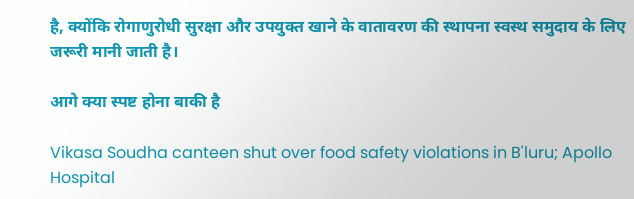है, क्योंकि रोगाणुरोधी सुरक्षा और उपयुक्त खाने के वातावरण की स्थापना स्वस्थ समुदाय के लिए जरूरी मानी जाती है।

आगे क्या स्पष्ट होना बाकी है

Vikasa Soudha canteen shut over food safety violations in B'luru; Apollo Hospital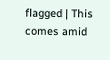flagged | This comes amid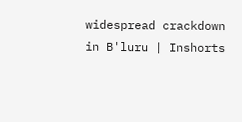widespread crackdown in B'luru | Inshorts